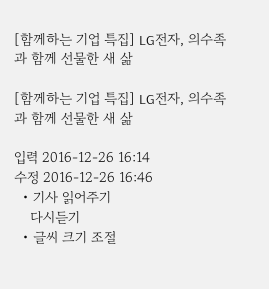[함께하는 기업 특집] LG전자, 의수족과 함께 선물한 새 삶

[함께하는 기업 특집] LG전자, 의수족과 함께 선물한 새 삶

입력 2016-12-26 16:14
수정 2016-12-26 16:46
  • 기사 읽어주기
    다시듣기
  • 글씨 크기 조절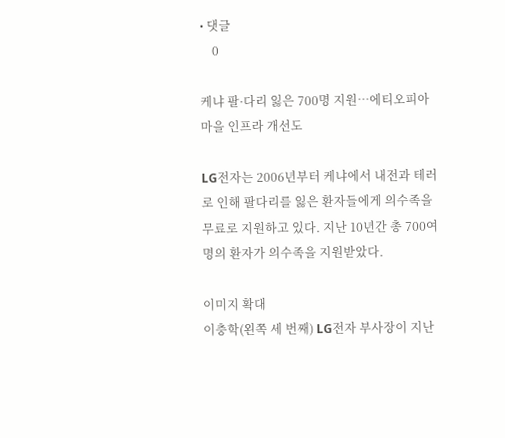• 댓글
    0

케냐 팔·다리 잃은 700명 지원…에티오피아 마을 인프라 개선도

LG전자는 2006년부터 케냐에서 내전과 테러로 인해 팔다리를 잃은 환자들에게 의수족을 무료로 지원하고 있다. 지난 10년간 총 700여명의 환자가 의수족을 지원받았다.

이미지 확대
이충학(왼쪽 세 번째) LG전자 부사장이 지난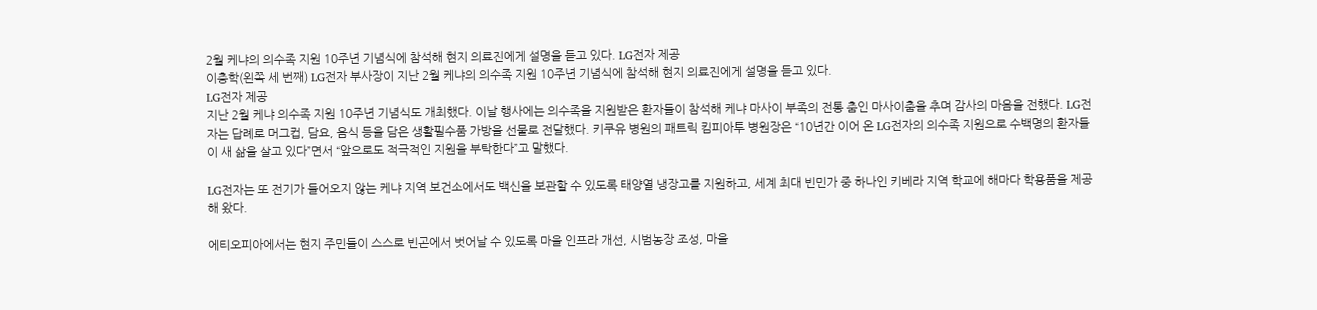2월 케냐의 의수족 지원 10주년 기념식에 참석해 현지 의료진에게 설명을 듣고 있다. LG전자 제공
이충학(왼쪽 세 번째) LG전자 부사장이 지난 2월 케냐의 의수족 지원 10주년 기념식에 참석해 현지 의료진에게 설명을 듣고 있다.
LG전자 제공
지난 2월 케냐 의수족 지원 10주년 기념식도 개최했다. 이날 행사에는 의수족을 지원받은 환자들이 참석해 케냐 마사이 부족의 전통 춤인 마사이춤을 추며 감사의 마음을 전했다. LG전자는 답례로 머그컵, 담요, 음식 등을 담은 생활필수품 가방을 선물로 전달했다. 키쿠유 병원의 패트릭 킴피아투 병원장은 “10년간 이어 온 LG전자의 의수족 지원으로 수백명의 환자들이 새 삶을 살고 있다”면서 “앞으로도 적극적인 지원을 부탁한다”고 말했다.

LG전자는 또 전기가 들어오지 않는 케냐 지역 보건소에서도 백신을 보관할 수 있도록 태양열 냉장고를 지원하고, 세계 최대 빈민가 중 하나인 키베라 지역 학교에 해마다 학용품을 제공해 왔다.

에티오피아에서는 현지 주민들이 스스로 빈곤에서 벗어날 수 있도록 마을 인프라 개선, 시범농장 조성, 마을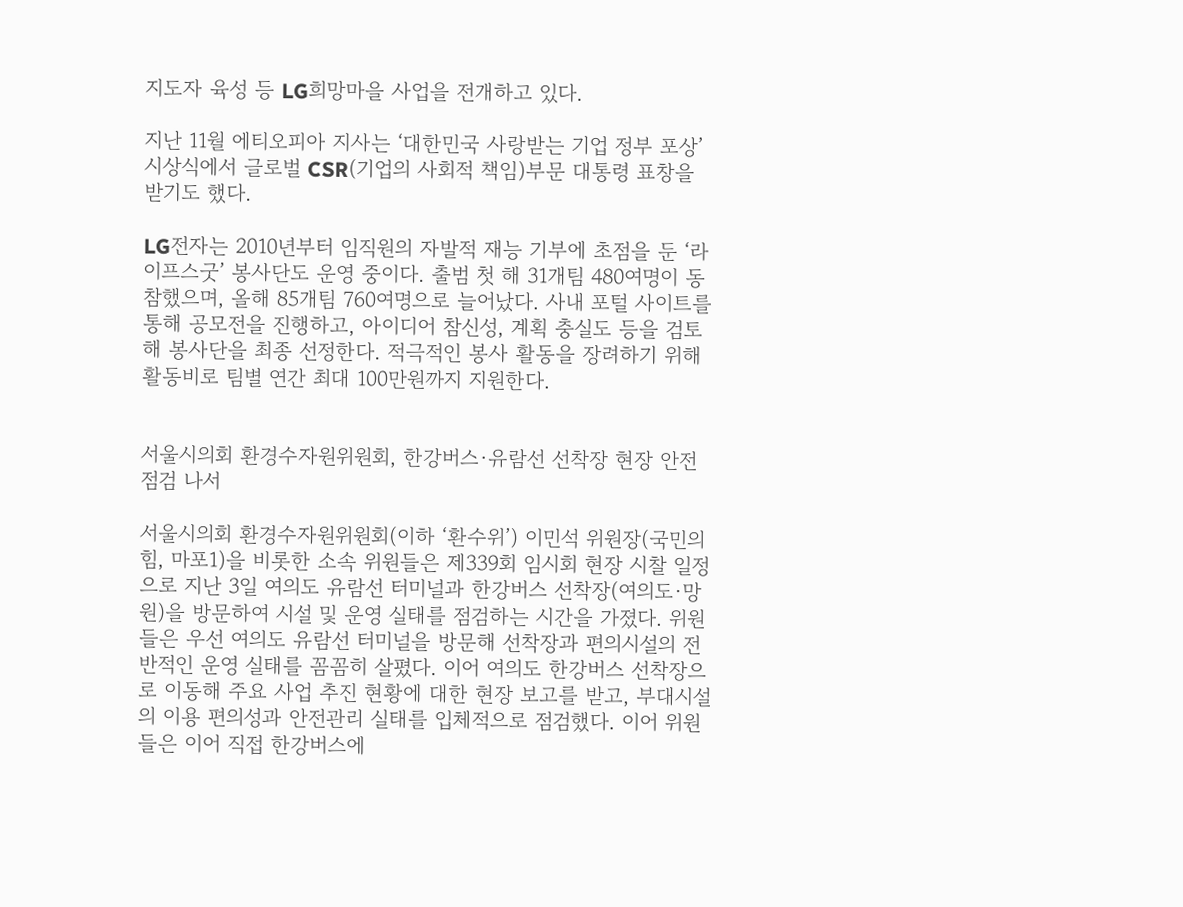지도자 육성 등 LG희망마을 사업을 전개하고 있다.

지난 11월 에티오피아 지사는 ‘대한민국 사랑받는 기업 정부 포상’ 시상식에서 글로벌 CSR(기업의 사회적 책임)부문 대통령 표창을 받기도 했다.

LG전자는 2010년부터 임직원의 자발적 재능 기부에 초점을 둔 ‘라이프스굿’ 봉사단도 운영 중이다. 출범 첫 해 31개팀 480여명이 동참했으며, 올해 85개팀 760여명으로 늘어났다. 사내 포털 사이트를 통해 공모전을 진행하고, 아이디어 참신성, 계획 충실도 등을 검토해 봉사단을 최종 선정한다. 적극적인 봉사 활동을 장려하기 위해 활동비로 팀별 연간 최대 100만원까지 지원한다.


서울시의회 환경수자원위원회, 한강버스·유람선 선착장 현장 안전점검 나서

서울시의회 환경수자원위원회(이하 ‘환수위’) 이민석 위원장(국민의힘, 마포1)을 비롯한 소속 위원들은 제339회 임시회 현장 시찰 일정으로 지난 3일 여의도 유람선 터미널과 한강버스 선착장(여의도·망원)을 방문하여 시설 및 운영 실태를 점검하는 시간을 가졌다. 위원들은 우선 여의도 유람선 터미널을 방문해 선착장과 편의시설의 전반적인 운영 실태를 꼼꼼히 살폈다. 이어 여의도 한강버스 선착장으로 이동해 주요 사업 추진 현황에 대한 현장 보고를 받고, 부대시설의 이용 편의성과 안전관리 실태를 입체적으로 점검했다. 이어 위원들은 이어 직접 한강버스에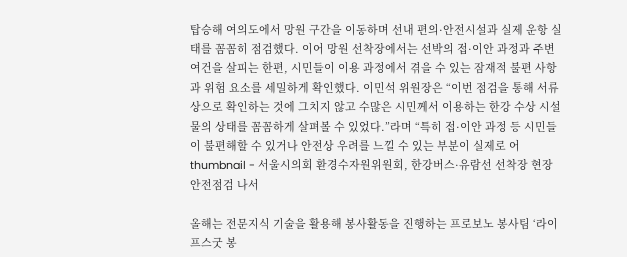탑승해 여의도에서 망원 구간을 이동하며 선내 편의·안전시설과 실제 운항 실태를 꼼꼼히 점검했다. 이어 망원 선착장에서는 선박의 접·이안 과정과 주변 여건을 살피는 한편, 시민들이 이용 과정에서 겪을 수 있는 잠재적 불편 사항과 위험 요소를 세밀하게 확인했다. 이민석 위원장은 “이번 점검을 통해 서류상으로 확인하는 것에 그치지 않고 수많은 시민께서 이용하는 한강 수상 시설물의 상태를 꼼꼼하게 살펴볼 수 있었다.”라며 “특히 접·이안 과정 등 시민들이 불편해할 수 있거나 안전상 우려를 느낄 수 있는 부분이 실제로 어
thumbnail - 서울시의회 환경수자원위원회, 한강버스·유람선 선착장 현장 안전점검 나서

올해는 전문지식 기술을 활용해 봉사활동을 진행하는 프로보노 봉사팀 ‘라이프스굿 봉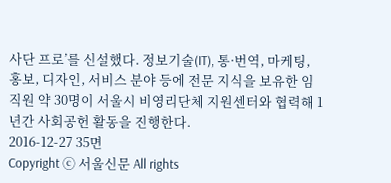사단 프로’를 신설했다. 정보기술(IT), 통·번역, 마케팅, 홍보, 디자인, 서비스 분야 등에 전문 지식을 보유한 임직원 약 30명이 서울시 비영리단체 지원센터와 협력해 1년간 사회공헌 활동을 진행한다.
2016-12-27 35면
Copyright ⓒ 서울신문 All rights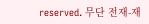reserved. 무단 전재-재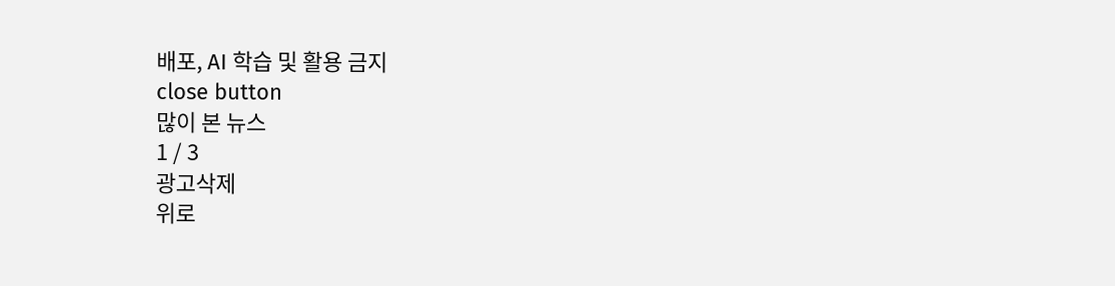배포, AI 학습 및 활용 금지
close button
많이 본 뉴스
1 / 3
광고삭제
위로